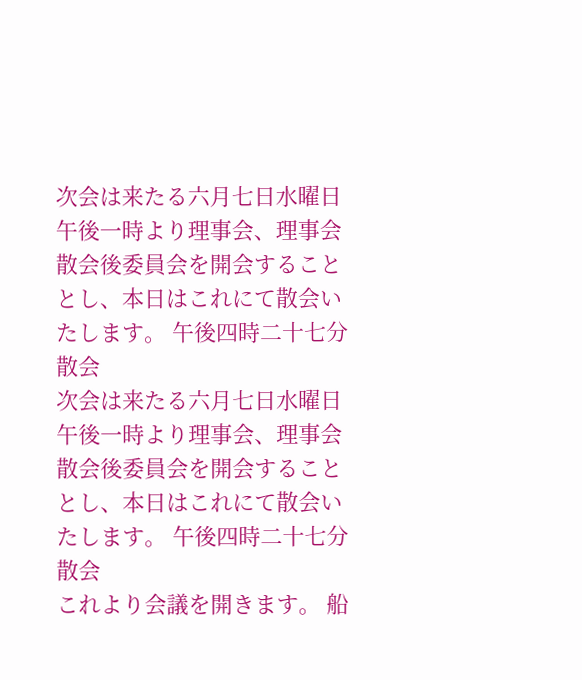次会は来たる六月七日水曜日午後一時より理事会、理事会散会後委員会を開会することとし、本日はこれにて散会いたします。 午後四時二十七分散会
次会は来たる六月七日水曜日午後一時より理事会、理事会散会後委員会を開会することとし、本日はこれにて散会いたします。 午後四時二十七分散会
これより会議を開きます。 船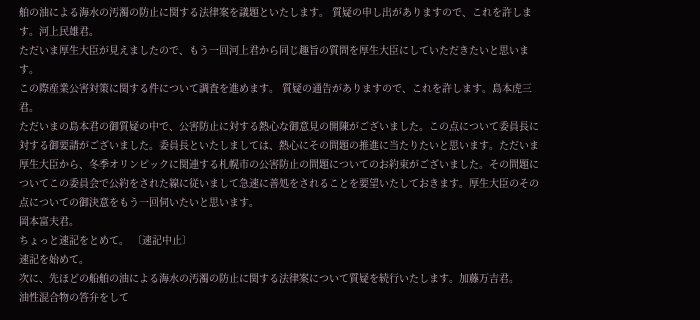舶の油による海水の汚濁の防止に関する法律案を議題といたします。 質疑の申し出がありますので、これを許します。河上民雄君。
ただいま厚生大臣が見えましたので、もう一回河上君から同じ趣旨の質問を厚生大臣にしていただきたいと思います。
この際産業公害対策に関する件について調査を進めます。 質疑の通告がありますので、これを許します。島本虎三君。
ただいまの島本君の御質疑の中で、公害防止に対する熱心な御意見の開陳がございました。この点について委員長に対する御要請がございました。委員長といたしましては、熱心にその問題の推進に当たりたいと思います。ただいま厚生大臣から、冬季オリンピックに関連する札幌市の公害防止の問題についてのお約束がございました。その問題についてこの委員会で公約をされた線に従いまして急速に善処をされることを要望いたしておきます。厚生大臣のその点についての御決意をもう一回伺いたいと思います。
岡本富夫君。
ちょっと速記をとめて。 〔速記中止〕
速記を始めて。
次に、先ほどの船舶の油による海水の汚濁の防止に関する法律案について質疑を続行いたします。加藤万吉君。
油性混合物の答弁をして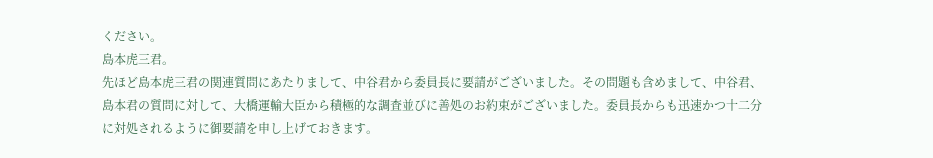ください。
島本虎三君。
先ほど島本虎三君の関連質問にあたりまして、中谷君から委員長に要請がございました。その問題も含めまして、中谷君、島本君の質問に対して、大橋運輸大臣から積極的な調査並びに善処のお約束がございました。委員長からも迅速かつ十二分に対処されるように御要請を申し上げておきます。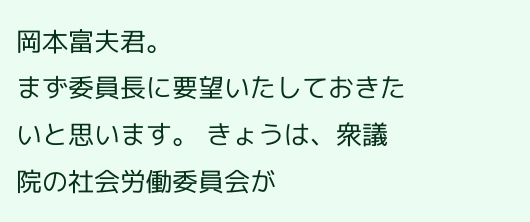岡本富夫君。
まず委員長に要望いたしておきたいと思います。 きょうは、衆議院の社会労働委員会が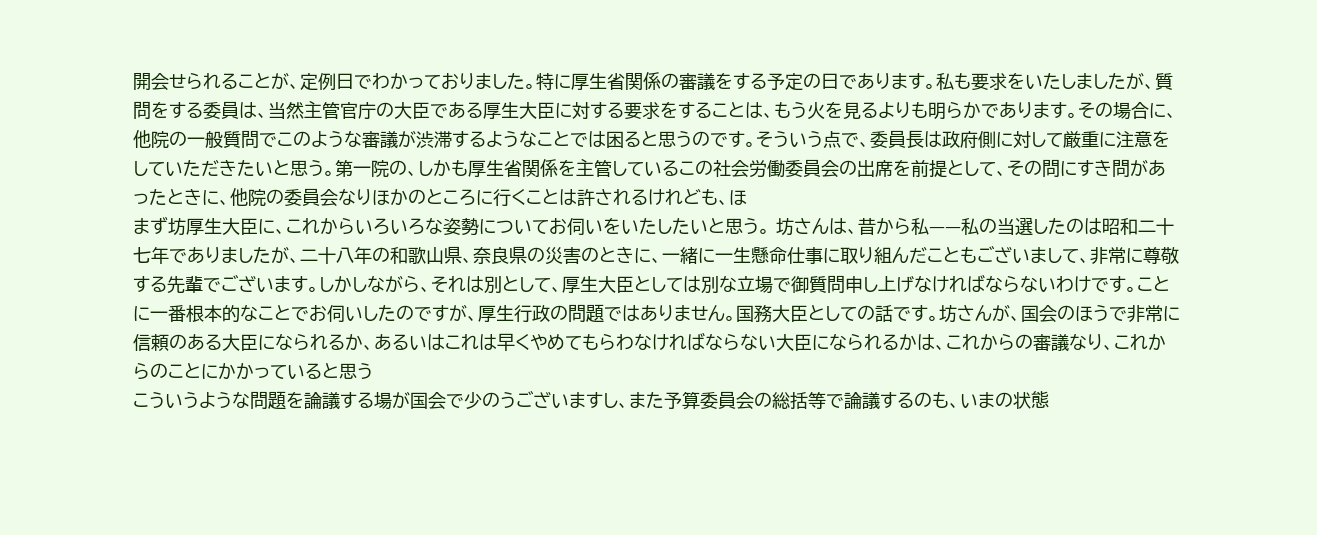開会せられることが、定例日でわかっておりました。特に厚生省関係の審議をする予定の日であります。私も要求をいたしましたが、質問をする委員は、当然主管官庁の大臣である厚生大臣に対する要求をすることは、もう火を見るよりも明らかであります。その場合に、他院の一般質問でこのような審議が渋滞するようなことでは困ると思うのです。そういう点で、委員長は政府側に対して厳重に注意をしていただきたいと思う。第一院の、しかも厚生省関係を主管しているこの社会労働委員会の出席を前提として、その問にすき問があったときに、他院の委員会なりほかのところに行くことは許されるけれども、ほ
まず坊厚生大臣に、これからいろいろな姿勢についてお伺いをいたしたいと思う。 坊さんは、昔から私——私の当選したのは昭和二十七年でありましたが、二十八年の和歌山県、奈良県の災害のときに、一緒に一生懸命仕事に取り組んだこともございまして、非常に尊敬する先輩でございます。しかしながら、それは別として、厚生大臣としては別な立場で御質問申し上げなければならないわけです。ことに一番根本的なことでお伺いしたのですが、厚生行政の問題ではありません。国務大臣としての話です。坊さんが、国会のほうで非常に信頼のある大臣になられるか、あるいはこれは早くやめてもらわなければならない大臣になられるかは、これからの審議なり、これからのことにかかっていると思う
こういうような問題を論議する場が国会で少のうございますし、また予算委員会の総括等で論議するのも、いまの状態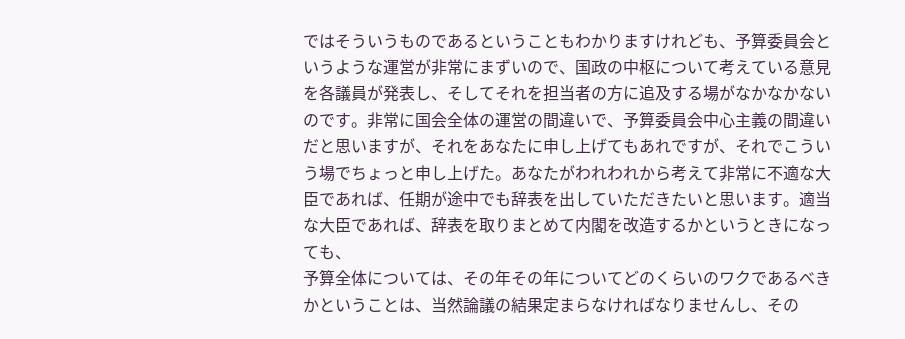ではそういうものであるということもわかりますけれども、予算委員会というような運営が非常にまずいので、国政の中枢について考えている意見を各議員が発表し、そしてそれを担当者の方に追及する場がなかなかないのです。非常に国会全体の運営の間違いで、予算委員会中心主義の間違いだと思いますが、それをあなたに申し上げてもあれですが、それでこういう場でちょっと申し上げた。あなたがわれわれから考えて非常に不適な大臣であれば、任期が途中でも辞表を出していただきたいと思います。適当な大臣であれば、辞表を取りまとめて内閣を改造するかというときになっても、
予算全体については、その年その年についてどのくらいのワクであるべきかということは、当然論議の結果定まらなければなりませんし、その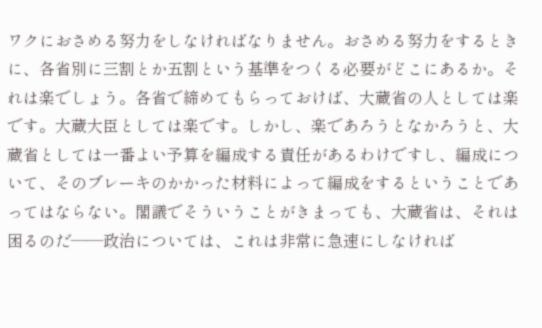ワクにおさめる努力をしなければなりません。おさめる努力をするときに、各省別に三割とか五割という基準をつくる必要がどこにあるか。それは楽でしょう。各省で締めてもらっておけば、大蔵省の人としては楽です。大蔵大臣としては楽です。しかし、楽であろうとなかろうと、大蔵省としては一番よい予算を編成する責任があるわけですし、編成について、そのブレーキのかかった材料によって編成をするということであってはならない。閣議でそういうことがきまっても、大蔵省は、それは困るのだ——政治については、これは非常に急速にしなければ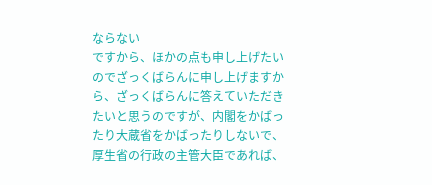ならない
ですから、ほかの点も申し上げたいのでざっくばらんに申し上げますから、ざっくばらんに答えていただきたいと思うのですが、内閣をかばったり大蔵省をかばったりしないで、厚生省の行政の主管大臣であれば、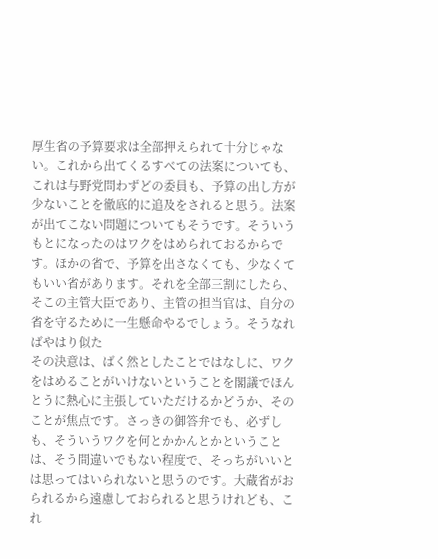厚生省の予算要求は全部押えられて十分じゃない。これから出てくるすべての法案についても、これは与野党問わずどの委員も、予算の出し方が少ないことを徹底的に追及をされると思う。法案が出てこない問題についてもそうです。そういうもとになったのはワクをはめられておるからです。ほかの省で、予算を出さなくても、少なくてもいい省があります。それを全部三割にしたら、そこの主管大臣であり、主管の担当官は、自分の省を守るために一生懸命やるでしょう。そうなればやはり似た
その決意は、ばく然としたことではなしに、ワクをはめることがいけないということを閣議でほんとうに熱心に主張していただけるかどうか、そのことが焦点です。さっきの御答弁でも、必ずしも、そういうワクを何とかかんとかということは、そう間違いでもない程度で、そっちがいいとは思ってはいられないと思うのです。大蔵省がおられるから遠慮しておられると思うけれども、これ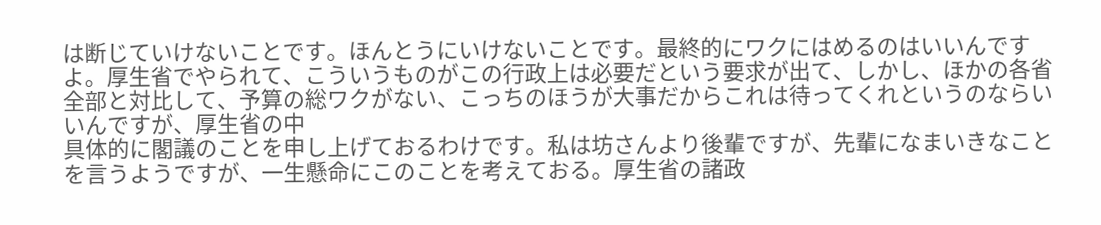は断じていけないことです。ほんとうにいけないことです。最終的にワクにはめるのはいいんですよ。厚生省でやられて、こういうものがこの行政上は必要だという要求が出て、しかし、ほかの各省全部と対比して、予算の総ワクがない、こっちのほうが大事だからこれは待ってくれというのならいいんですが、厚生省の中
具体的に閣議のことを申し上げておるわけです。私は坊さんより後輩ですが、先輩になまいきなことを言うようですが、一生懸命にこのことを考えておる。厚生省の諸政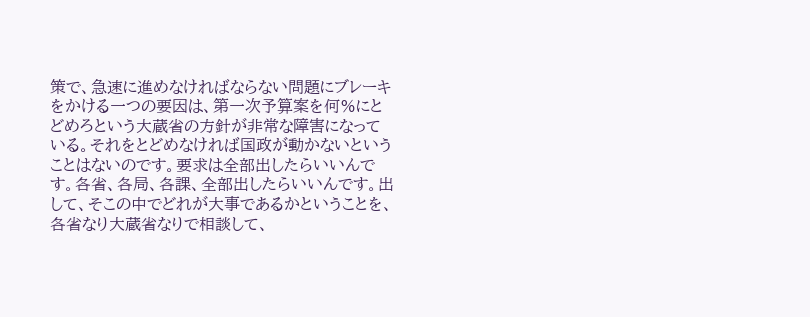策で、急速に進めなければならない問題にブレーキをかける一つの要因は、第一次予算案を何%にとどめろという大蔵省の方針が非常な障害になっている。それをとどめなければ国政が動かないということはないのです。要求は全部出したらいいんです。各省、各局、各課、全部出したらいいんです。出して、そこの中でどれが大事であるかということを、各省なり大蔵省なりで相談して、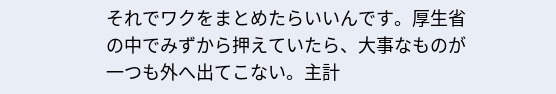それでワクをまとめたらいいんです。厚生省の中でみずから押えていたら、大事なものが一つも外へ出てこない。主計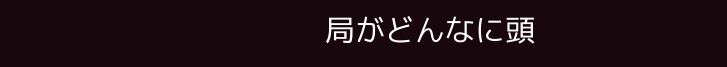局がどんなに頭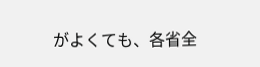がよくても、各省全